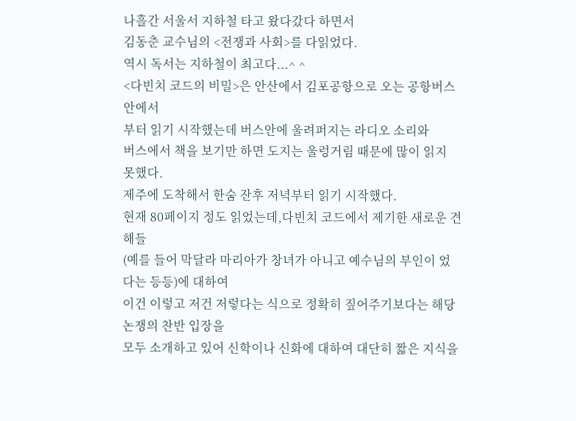나흘간 서울서 지하철 타고 왔다갔다 하면서
김동춘 교수님의 <전쟁과 사회>를 다읽었다.
역시 독서는 지하철이 최고다...^ ^
<다빈치 코드의 비밀>은 안산에서 김포공항으로 오는 공항버스안에서
부터 읽기 시작했는데 버스안에 울려퍼지는 라디오 소리와
버스에서 책을 보기만 하면 도지는 울렁거림 때문에 많이 읽지
못했다.
제주에 도착해서 한숨 잔후 저녁부터 읽기 시작했다.
현재 80페이지 정도 읽었는데,다빈치 코드에서 제기한 새로운 견해들
(예를 들어 막달라 마리아가 창녀가 아니고 예수님의 부인이 었다는 등등)에 대하여
이건 이렇고 저건 저렇다는 식으로 정확히 짚어주기보다는 해당 논쟁의 찬반 입장을
모두 소개하고 있어 신학이나 신화에 대하여 대단히 짧은 지식을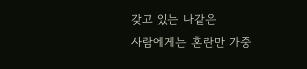갖고 있는 나같은
사람에게는 혼란만 가중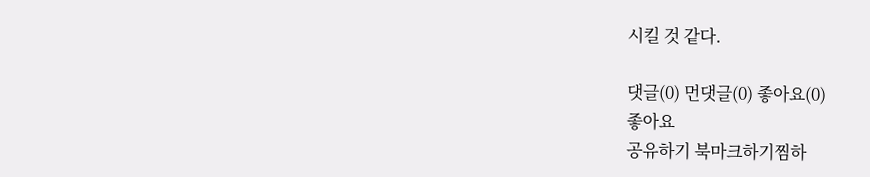시킬 것 같다.

댓글(0) 먼댓글(0) 좋아요(0)
좋아요
공유하기 북마크하기찜하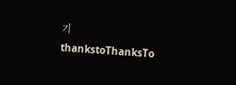기 thankstoThanksTo